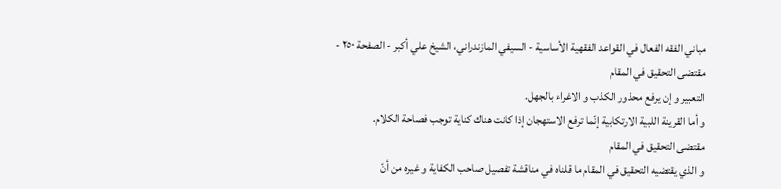مباني الفقه الفعال في القواعد الفقهية الأساسية - السيفي المازندراني، الشيخ علي أكبر - الصفحة ٢٥٠ - مقتضى التحقيق في المقام
التعبير و إن يرفع محذور الكذب و الاغراء بالجهل.
و أما القرينة اللبية الارتكابية إنّما ترفع الاستهجان إذا كانت هناك كناية توجب فصاحة الكلام.
مقتضى التحقيق في المقام
و الذي يقتضيه التحقيق في المقام ما قلناه في مناقشة تفصيل صاحب الكفاية و غيره من أنّ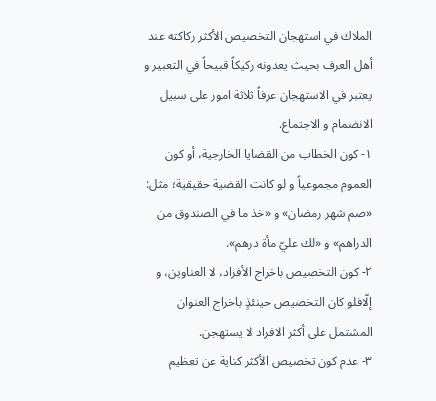الملاك في استهجان التخصيص الأكثر ركاكته عند أهل العرف بحيث يعدونه ركيكاً قبيحاً في التعبير و يعتبر في الاستهجان عرفاً ثلاثة امور على سبيل الانضمام و الاجتماع.
١- كون الخطاب من القضايا الخارجية، أو كون العموم مجموعياً و لو كانت القضية حقيقية؛ مثل: «صم شهر رمضان» و «خذ ما في الصندوق من الدراهم» و «لك عليّ مأة درهم».
٢- كون التخصيص باخراج الأفراد، لا العناوين، و إلّافلو كان التخصيص حينئذٍ باخراج العنوان المشتمل على أكثر الافراد لا يستهجن.
٣- عدم كون تخصيص الأكثر كناية عن تعظيم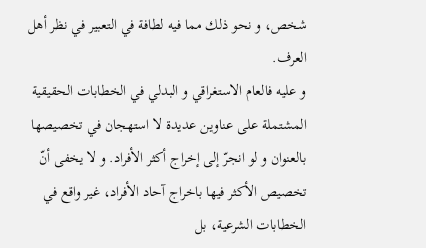شخص، و نحو ذلك مما فيه لطافة في التعبير في نظر أهل العرف.
و عليه فالعام الاستغراقي و البدلي في الخطابات الحقيقية المشتملة على عناوين عديدة لا استهجان في تخصيصها بالعنوان و لو انجرّ إلى إخراج أكثر الأفراد. و لا يخفى أنّ تخصيص الأكثر فيها باخراج آحاد الأفراد، غير واقع في الخطابات الشرعية، بل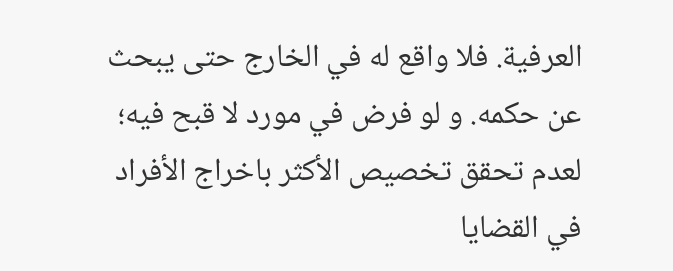العرفية. فلا واقع له في الخارج حتى يبحث عن حكمه. و لو فرض في مورد لا قبح فيه؛ لعدم تحقق تخصيص الأكثر باخراج الأفراد في القضايا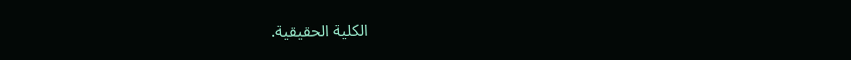الكلية الحقيقية.